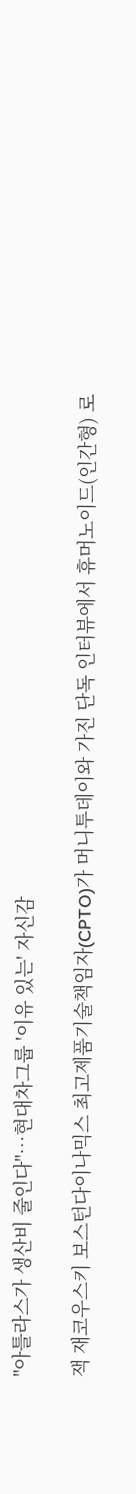"아틀라스가 생산비 줄인다"…현대차그룹 '이유 있는' 자신감

잭 재코우스키 보스턴다이나믹스 최고제품기술책임자(CPTO)가 머니투데이와 가진 단독 인터뷰에서 휴머노이드(인간형) 로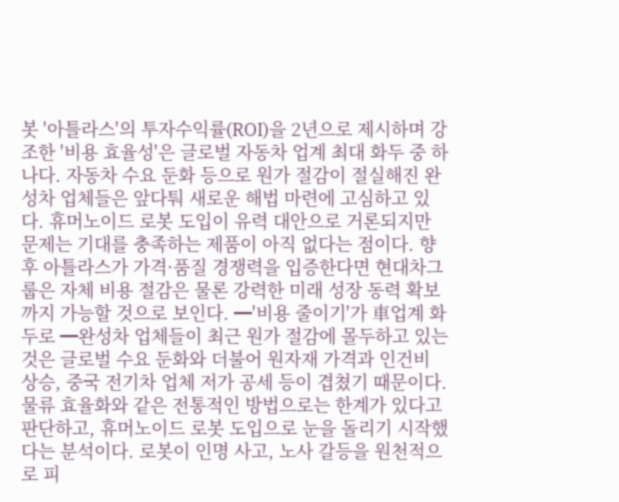봇 '아틀라스'의 투자수익률(ROI)을 2년으로 제시하며 강조한 '비용 효율성'은 글로벌 자동차 업계 최대 화두 중 하나다. 자동차 수요 둔화 등으로 원가 절감이 절실해진 완성차 업체들은 앞다퉈 새로운 해법 마련에 고심하고 있다. 휴머노이드 로봇 도입이 유력 대안으로 거론되지만 문제는 기대를 충족하는 제품이 아직 없다는 점이다. 향후 아틀라스가 가격·품질 경쟁력을 입증한다면 현대차그룹은 자체 비용 절감은 물론 강력한 미래 성장 동력 확보까지 가능할 것으로 보인다. ━'비용 줄이기'가 車업계 화두로 ━완성차 업체들이 최근 원가 절감에 몰두하고 있는 것은 글로벌 수요 둔화와 더불어 원자재 가격과 인건비 상승, 중국 전기차 업체 저가 공세 등이 겹쳤기 때문이다. 물류 효율화와 같은 전통적인 방법으로는 한계가 있다고 판단하고, 휴머노이드 로봇 도입으로 눈을 돌리기 시작했다는 분석이다. 로봇이 인명 사고, 노사 갈등을 원천적으로 피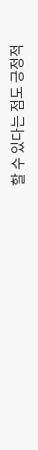할 수 있다는 점도 긍정적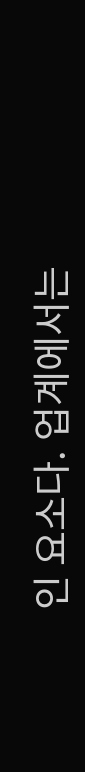인 요소다. 업계에서는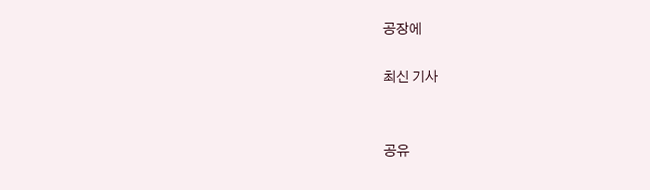공장에

최신 기사


공유